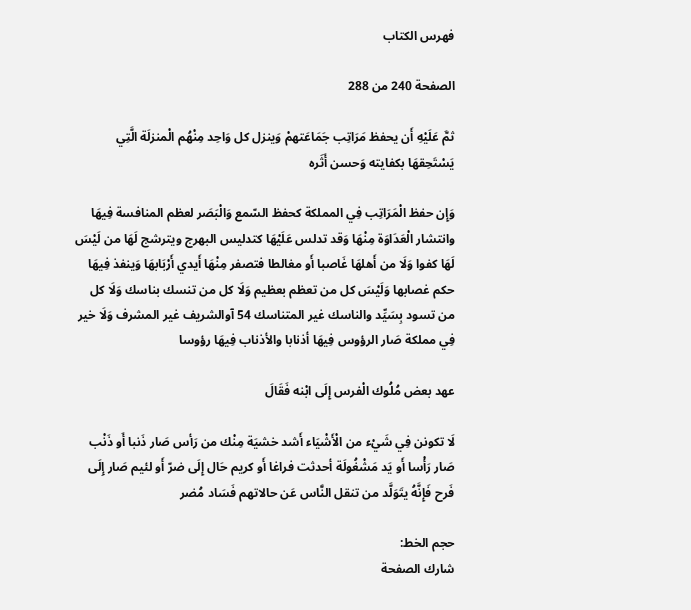فهرس الكتاب

الصفحة 240 من 288

ثمَّ عَلَيْهِ أَن يحفظ مَرَاتِب جَمَاعَتهمْ وَينزل كل وَاحِد مِنْهُم الْمنزلَة الَّتِي يَسْتَحِقهَا بكفايته وَحسن أَثَره

وَإِن حفظ الْمَرَاتِب فِي المملكة كحفظ السّمع وَالْبَصَر لعظم المنافسة فِيهَا وانتشار الْعَدَاوَة مِنْهَا وَقد تدلس عَلَيْهَا كتدليس البهرج ويترشج لَهَا من لَيْسَ لَهَا كفوا وَلَا من أَهلهَا غَاصبا أَو مغالطا فتصفر مِنْهَا أَيدي أَرْبَابهَا وَينفذ فِيهَا حكم غصابها وَلَيْسَ كل من تعظم بعظيم وَلَا كل من تنسك بناسك وَلَا كل من تسود بِسَيِّد والناسك غير المتناسك 54 آوالشريف غير المشرف وَلَا خير فِي مملكة صَار الرؤوس فِيهَا أذنابا والأذناب فِيهَا رؤوسا

عهد بعض مُلُوك الْفرس إِلَى ابْنه فَقَالَ

لَا تكونن فِي شَيْء من الْأَشْيَاء أَشد خشيَة مِنْك من رَأس صَار ذَنبا أَو ذَنْب صَار رَأْسا أَو يَد مَشْغُولَة أحدثت فراغا أَو كريم حَال إِلَى ضرّ أَو لئيم صَار إِلَى فَرح فَإِنَّهُ يتَوَلَّد من تنقل النَّاس عَن حالاتهم فَسَاد مُضر

حجم الخط:
شارك الصفحة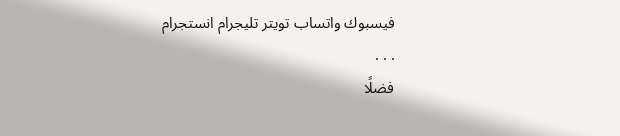فيسبوك واتساب تويتر تليجرام انستجرام
. . .
فضلًا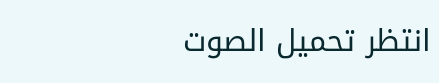انتظر تحميل الصوت